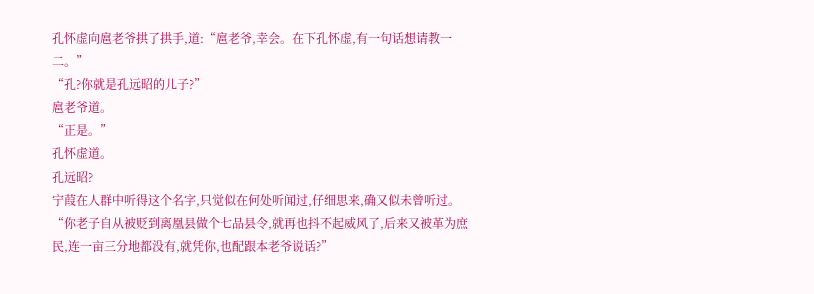孔怀虚向扈老爷拱了拱手,道:“扈老爷,幸会。在下孔怀虚,有一句话想请教一二。”
“孔?你就是孔远昭的儿子?”
扈老爷道。
“正是。”
孔怀虚道。
孔远昭?
宁葭在人群中听得这个名字,只觉似在何处听闻过,仔细思来,确又似未曾听过。
“你老子自从被贬到离凰县做个七品县令,就再也抖不起威风了,后来又被革为庶民,连一亩三分地都没有,就凭你,也配跟本老爷说话?”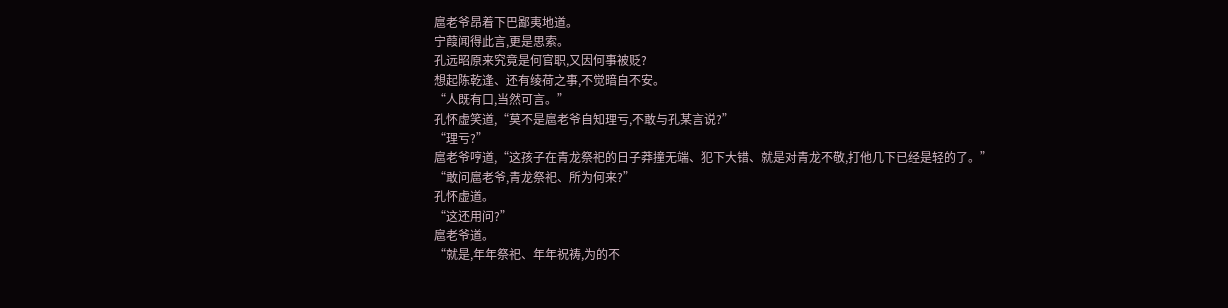扈老爷昂着下巴鄙夷地道。
宁葭闻得此言,更是思索。
孔远昭原来究竟是何官职,又因何事被贬?
想起陈乾逢、还有绫荷之事,不觉暗自不安。
“人既有口,当然可言。”
孔怀虚笑道,“莫不是扈老爷自知理亏,不敢与孔某言说?”
“理亏?”
扈老爷哼道,“这孩子在青龙祭祀的日子莽撞无端、犯下大错、就是对青龙不敬,打他几下已经是轻的了。”
“敢问扈老爷,青龙祭祀、所为何来?”
孔怀虚道。
“这还用问?”
扈老爷道。
“就是,年年祭祀、年年祝祷,为的不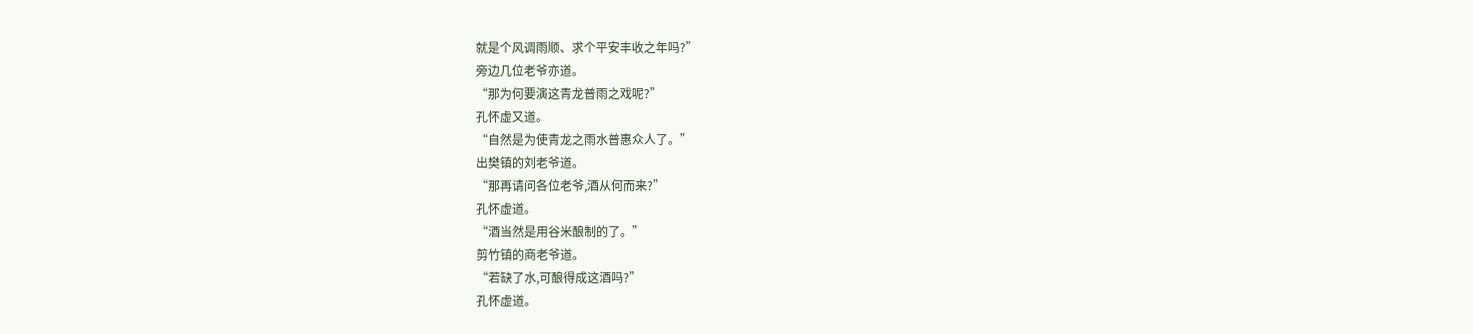就是个风调雨顺、求个平安丰收之年吗?”
旁边几位老爷亦道。
“那为何要演这青龙普雨之戏呢?”
孔怀虚又道。
“自然是为使青龙之雨水普惠众人了。”
出樊镇的刘老爷道。
“那再请问各位老爷,酒从何而来?”
孔怀虚道。
“酒当然是用谷米酿制的了。”
剪竹镇的商老爷道。
“若缺了水,可酿得成这酒吗?”
孔怀虚道。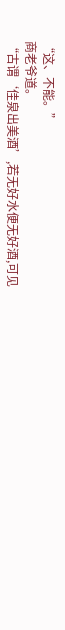“这、不能。”
商老爷道。
“古谓‘佳泉出美酒’,若无好水便无好酒,可见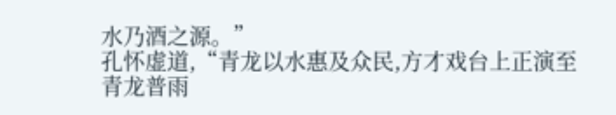水乃酒之源。”
孔怀虚道,“青龙以水惠及众民,方才戏台上正演至青龙普雨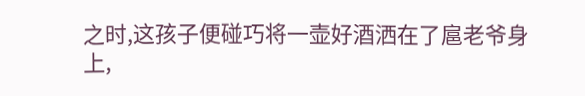之时,这孩子便碰巧将一壶好酒洒在了扈老爷身上,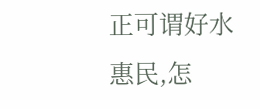正可谓好水惠民,怎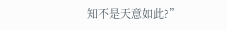知不是天意如此?”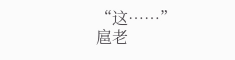“这……”
扈老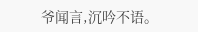爷闻言,沉吟不语。